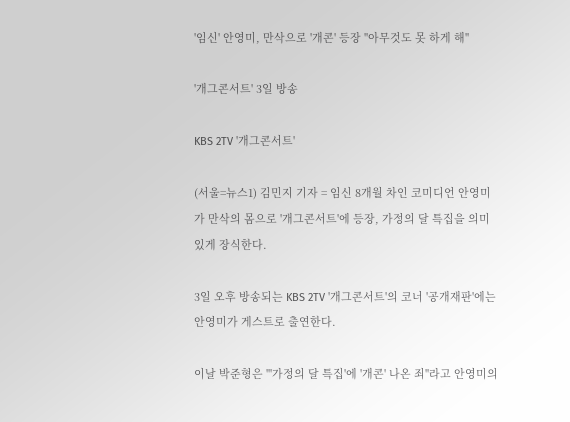'임신' 안영미, 만삭으로 '개콘' 등장 "아무것도 못 하게 해"

'개그콘서트' 3일 방송

KBS 2TV '개그콘서트'

(서울=뉴스1) 김민지 기자 = 임신 8개월 차인 코미디언 안영미가 만삭의 몸으로 '개그콘서트'에 등장, 가정의 달 특집을 의미 있게 장식한다.

3일 오후 방송되는 KBS 2TV '개그콘서트'의 코너 '공개재판'에는 안영미가 게스트로 출연한다.

이날 박준형은 "'가정의 달 특집'에 '개콘' 나온 죄"라고 안영미의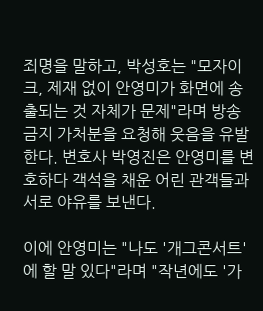죄명을 말하고, 박성호는 "모자이크, 제재 없이 안영미가 화면에 송출되는 것 자체가 문제"라며 방송 금지 가처분을 요청해 웃음을 유발한다. 변호사 박영진은 안영미를 변호하다 객석을 채운 어린 관객들과 서로 야유를 보낸다.

이에 안영미는 "나도 '개그콘서트'에 할 말 있다"라며 "작년에도 '가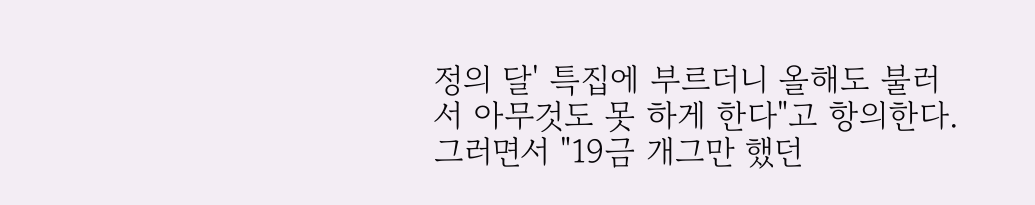정의 달' 특집에 부르더니 올해도 불러서 아무것도 못 하게 한다"고 항의한다. 그러면서 "19금 개그만 했던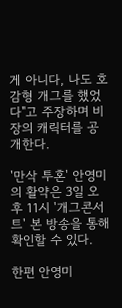게 아니다, 나도 호감형 개그를 했었다"고 주장하며 비장의 캐릭터를 공개한다.

'만삭 투혼' 안영미의 활약은 3일 오후 11시 '개그콘서트' 본 방송을 통해 확인할 수 있다.

한편 안영미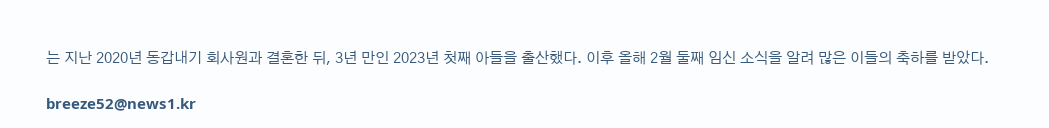는 지난 2020년 동갑내기 회사원과 결혼한 뒤, 3년 만인 2023년 첫째 아들을 출산했다. 이후 올해 2월 둘째 임신 소식을 알려 많은 이들의 축하를 받았다.

breeze52@news1.kr